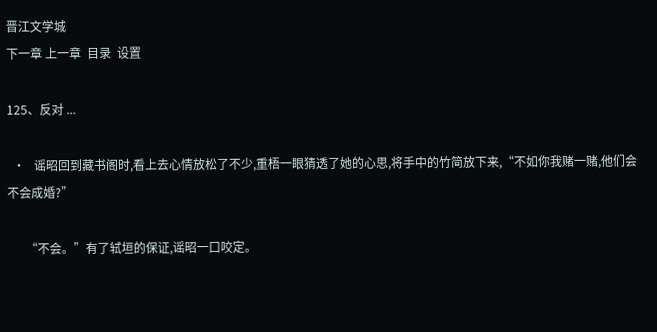晋江文学城
下一章 上一章  目录  设置

125、反对 ...

  •   谣昭回到藏书阁时,看上去心情放松了不少,重梧一眼猜透了她的心思,将手中的竹简放下来,“不如你我赌一赌,他们会不会成婚?”

      “不会。”有了轼垣的保证,谣昭一口咬定。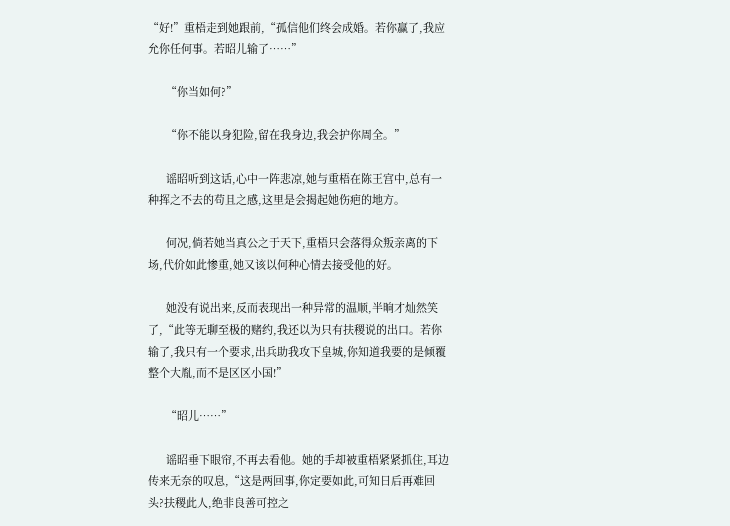“好!”重梧走到她跟前,“孤信他们终会成婚。若你赢了,我应允你任何事。若昭儿输了……”

      “你当如何?”

      “你不能以身犯险,留在我身边,我会护你周全。”

      谣昭听到这话,心中一阵悲凉,她与重梧在陈王宫中,总有一种挥之不去的苟且之感,这里是会揭起她伤疤的地方。

      何况,倘若她当真公之于天下,重梧只会落得众叛亲离的下场,代价如此惨重,她又该以何种心情去接受他的好。

      她没有说出来,反而表现出一种异常的温顺,半晌才灿然笑了,“此等无聊至极的赌约,我还以为只有扶稷说的出口。若你输了,我只有一个要求,出兵助我攻下皇城,你知道我要的是倾覆整个大胤,而不是区区小国!”

      “昭儿……”

      谣昭垂下眼帘,不再去看他。她的手却被重梧紧紧抓住,耳边传来无奈的叹息,“这是两回事,你定要如此,可知日后再难回头?扶稷此人,绝非良善可控之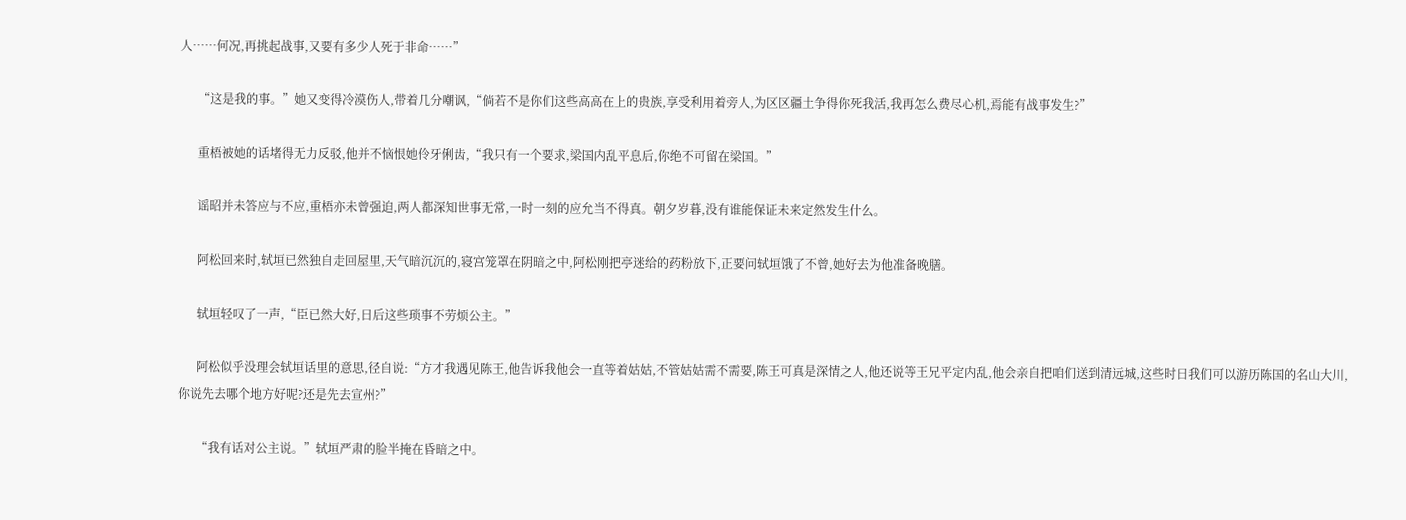人……何况,再挑起战事,又要有多少人死于非命……”

      “这是我的事。”她又变得冷漠伤人,带着几分嘲讽,“倘若不是你们这些高高在上的贵族,享受利用着旁人,为区区疆土争得你死我活,我再怎么费尽心机,焉能有战事发生?”

      重梧被她的话堵得无力反驳,他并不恼恨她伶牙俐齿,“我只有一个要求,梁国内乱平息后,你绝不可留在梁国。”

      谣昭并未答应与不应,重梧亦未曾强迫,两人都深知世事无常,一时一刻的应允当不得真。朝夕岁暮,没有谁能保证未来定然发生什么。

      阿松回来时,轼垣已然独自走回屋里,天气暗沉沉的,寝宫笼罩在阴暗之中,阿松刚把亭迷给的药粉放下,正要问轼垣饿了不曾,她好去为他准备晚膳。

      轼垣轻叹了一声,“臣已然大好,日后这些琐事不劳烦公主。”

      阿松似乎没理会轼垣话里的意思,径自说:“方才我遇见陈王,他告诉我他会一直等着姑姑,不管姑姑需不需要,陈王可真是深情之人,他还说等王兄平定内乱,他会亲自把咱们送到清远城,这些时日我们可以游历陈国的名山大川,你说先去哪个地方好呢?还是先去宣州?”

      “我有话对公主说。”轼垣严肃的脸半掩在昏暗之中。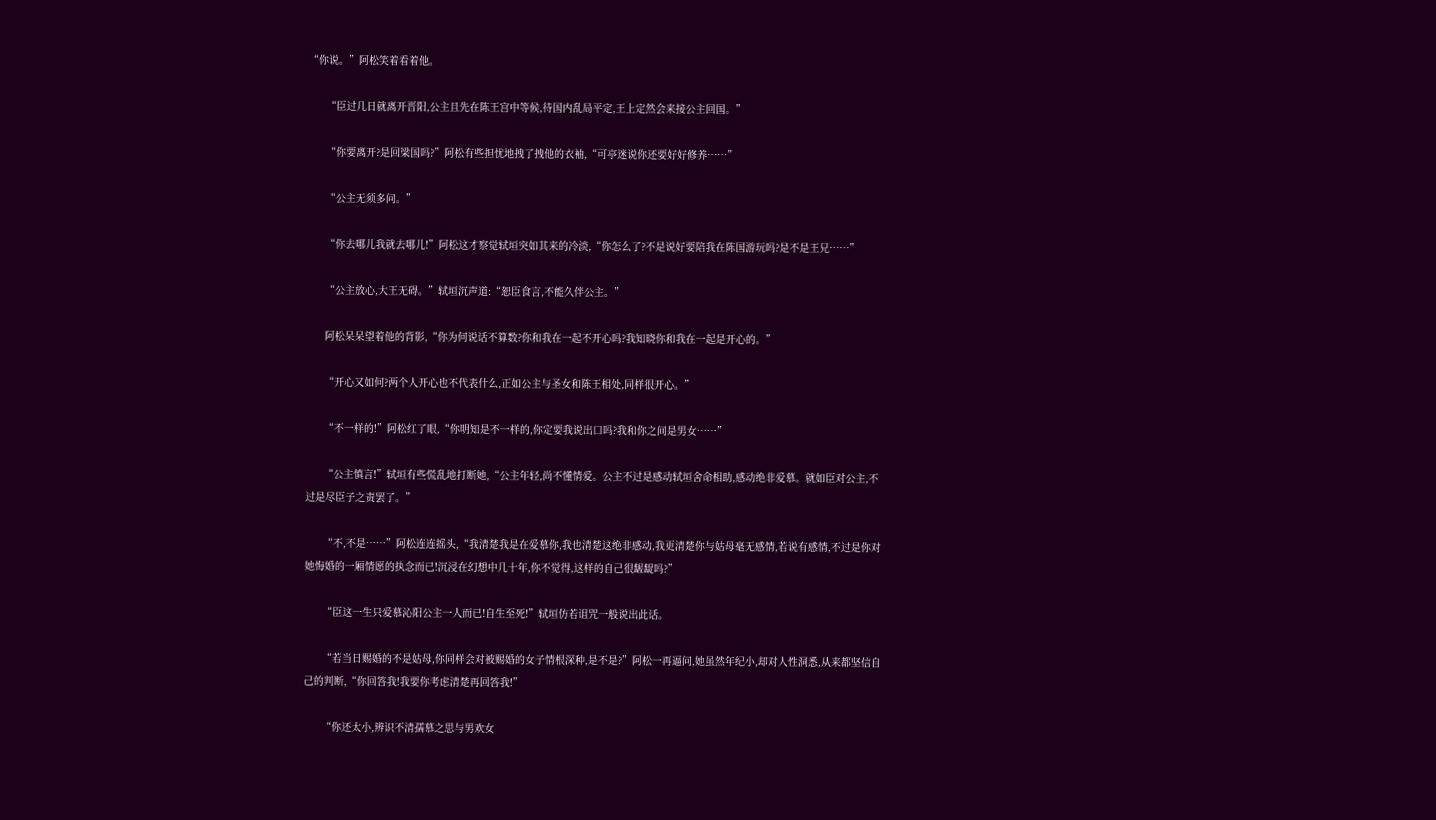“你说。”阿松笑着看着他。

      “臣过几日就离开晋阳,公主且先在陈王宫中等候,待国内乱局平定,王上定然会来接公主回国。”

      “你要离开?是回梁国吗?”阿松有些担忧地拽了拽他的衣袖,“可亭迷说你还要好好修养……”

      “公主无须多问。”

      “你去哪儿我就去哪儿!”阿松这才察觉轼垣突如其来的冷淡,“你怎么了?不是说好要陪我在陈国游玩吗?是不是王兄……”

      “公主放心,大王无碍。”轼垣沉声道:“恕臣食言,不能久伴公主。”

      阿松呆呆望着他的背影,“你为何说话不算数?你和我在一起不开心吗?我知晓你和我在一起是开心的。”

      “开心又如何?两个人开心也不代表什么,正如公主与圣女和陈王相处,同样很开心。”

      “不一样的!”阿松红了眼,“你明知是不一样的,你定要我说出口吗?我和你之间是男女……”

      “公主慎言!”轼垣有些慌乱地打断她,“公主年轻,尚不懂情爱。公主不过是感动轼垣舍命相助,感动绝非爱慕。就如臣对公主,不过是尽臣子之责罢了。”

      “不,不是……”阿松连连摇头,“我清楚我是在爱慕你,我也清楚这绝非感动,我更清楚你与姑母毫无感情,若说有感情,不过是你对她悔婚的一厢情愿的执念而已!沉浸在幻想中几十年,你不觉得,这样的自己很龌龊吗?”

      “臣这一生只爱慕沁阳公主一人而已!自生至死!”轼垣仿若诅咒一般说出此话。

      “若当日赐婚的不是姑母,你同样会对被赐婚的女子情根深种,是不是?”阿松一再逼问,她虽然年纪小,却对人性洞悉,从来都坚信自己的判断,“你回答我!我要你考虑清楚再回答我!”

      “你还太小,辨识不清孺慕之思与男欢女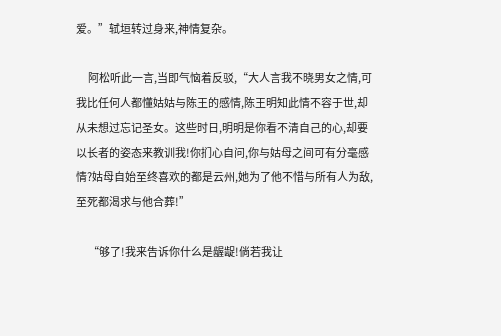爱。”轼垣转过身来,神情复杂。

      阿松听此一言,当即气恼着反驳,“大人言我不晓男女之情,可我比任何人都懂姑姑与陈王的感情,陈王明知此情不容于世,却从未想过忘记圣女。这些时日,明明是你看不清自己的心,却要以长者的姿态来教训我!你扪心自问,你与姑母之间可有分毫感情?姑母自始至终喜欢的都是云州,她为了他不惜与所有人为敌,至死都渴求与他合葬!”

      “够了!我来告诉你什么是龌龊!倘若我让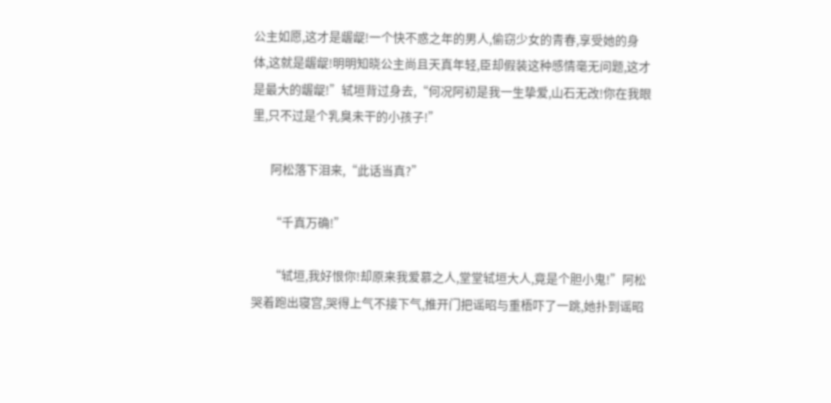公主如愿,这才是龌龊!一个快不惑之年的男人,偷窃少女的青春,享受她的身体,这就是龌龊!明明知晓公主尚且天真年轻,臣却假装这种感情毫无问题,这才是最大的龌龊!”轼垣背过身去,“何况阿初是我一生挚爱,山石无改!你在我眼里,只不过是个乳臭未干的小孩子!”

      阿松落下泪来,“此话当真?”

      “千真万确!”

      “轼垣,我好恨你!却原来我爱慕之人,堂堂轼垣大人,竟是个胆小鬼!”阿松哭着跑出寝宫,哭得上气不接下气,推开门把谣昭与重梧吓了一跳,她扑到谣昭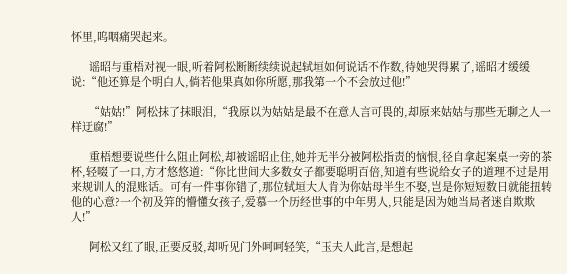怀里,呜咽痛哭起来。

      谣昭与重梧对视一眼,听着阿松断断续续说起轼垣如何说话不作数,待她哭得累了,谣昭才缓缓说:“他还算是个明白人,倘若他果真如你所愿,那我第一个不会放过他!”

      “姑姑!”阿松抹了抹眼泪,“我原以为姑姑是最不在意人言可畏的,却原来姑姑与那些无聊之人一样迂腐!”

      重梧想要说些什么阻止阿松,却被谣昭止住,她并无半分被阿松指责的恼恨,径自拿起案桌一旁的茶杯,轻啜了一口,方才悠悠道:“你比世间大多数女子都要聪明百倍,知道有些说给女子的道理不过是用来规训人的混账话。可有一件事你错了,那位轼垣大人肯为你姑母半生不娶,岂是你短短数日就能扭转他的心意?一个初及笄的懵懂女孩子,爱慕一个历经世事的中年男人,只能是因为她当局者迷自欺欺人!”

      阿松又红了眼,正要反驳,却听见门外呵呵轻笑,“玉夫人此言,是想起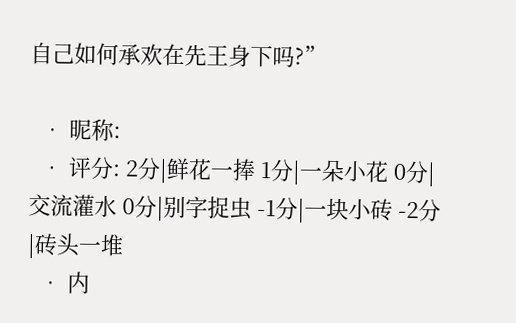自己如何承欢在先王身下吗?”

  • 昵称:
  • 评分: 2分|鲜花一捧 1分|一朵小花 0分|交流灌水 0分|别字捉虫 -1分|一块小砖 -2分|砖头一堆
  • 内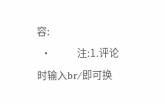容:
  •             注:1.评论时输入br/即可换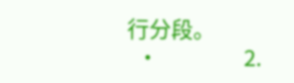行分段。
  •                 2.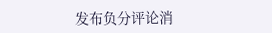发布负分评论消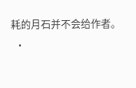耗的月石并不会给作者。
  •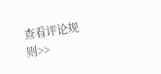查看评论规则>>